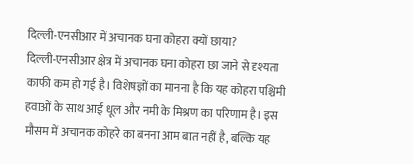दिल्ली-एनसीआर में अचानक घना कोहरा क्यों छाया?
दिल्ली-एनसीआर क्षेत्र में अचानक घना कोहरा छा जाने से दृश्यता काफी कम हो गई है। विशेषज्ञों का मानना है कि यह कोहरा पश्चिमी हवाओं के साथ आई धूल और नमी के मिश्रण का परिणाम है। इस मौसम में अचानक कोहरे का बनना आम बात नहीं है, बल्कि यह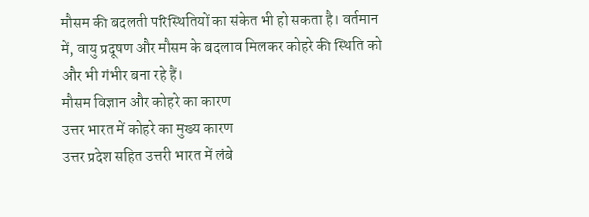मौसम की बदलती परिस्थितियों का संकेत भी हो सकता है। वर्तमान में, वायु प्रदूषण और मौसम के बदलाव मिलकर कोहरे की स्थिति को और भी गंभीर बना रहे हैं।
मौसम विज्ञान और कोहरे का कारण
उत्तर भारत में कोहरे का मुख्य कारण
उत्तर प्रदेश सहित उत्तरी भारत में लंबे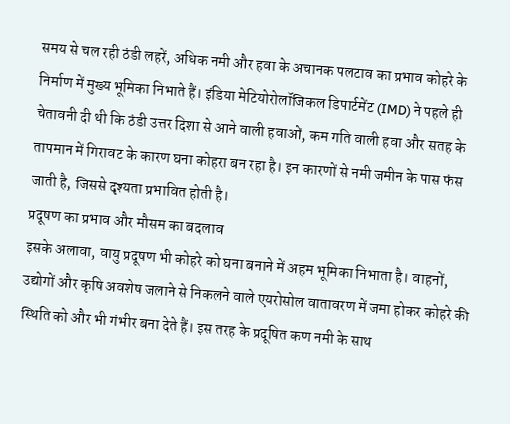समय से चल रही ठंडी लहरें, अधिक नमी और हवा के अचानक पलटाव का प्रभाव कोहरे के निर्माण में मुख्य भूमिका निभाते हैं। इंडिया मेटियोरोलॉजिकल डिपार्टमेंट (IMD) ने पहले ही चेतावनी दी थी कि ठंडी उत्तर दिशा से आने वाली हवाओं, कम गति वाली हवा और सतह के तापमान में गिरावट के कारण घना कोहरा बन रहा है। इन कारणों से नमी जमीन के पास फंस जाती है, जिससे दृश्यता प्रभावित होती है।
प्रदूषण का प्रभाव और मौसम का बदलाव
इसके अलावा, वायु प्रदूषण भी कोहरे को घना बनाने में अहम भूमिका निभाता है। वाहनों, उद्योगों और कृषि अवशेष जलाने से निकलने वाले एयरोसोल वातावरण में जमा होकर कोहरे की स्थिति को और भी गंभीर बना देते हैं। इस तरह के प्रदूषित कण नमी के साथ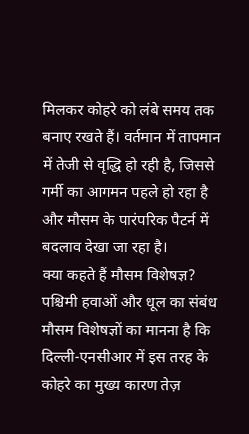मिलकर कोहरे को लंबे समय तक बनाए रखते हैं। वर्तमान में तापमान में तेजी से वृद्धि हो रही है, जिससे गर्मी का आगमन पहले हो रहा है और मौसम के पारंपरिक पैटर्न में बदलाव देखा जा रहा है।
क्या कहते हैं मौसम विशेषज्ञ?
पश्चिमी हवाओं और धूल का संबंध
मौसम विशेषज्ञों का मानना है कि दिल्ली-एनसीआर में इस तरह के कोहरे का मुख्य कारण तेज़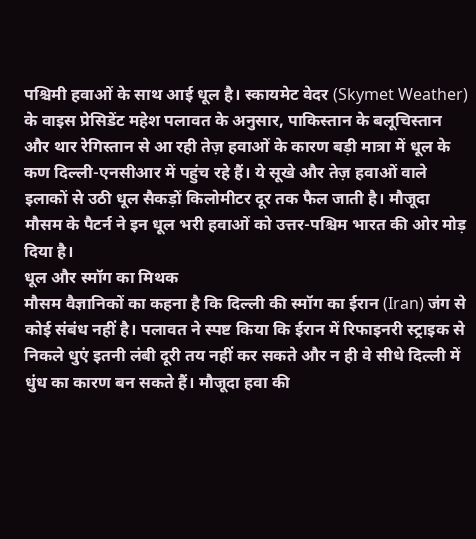पश्चिमी हवाओं के साथ आई धूल है। स्कायमेट वेदर (Skymet Weather) के वाइस प्रेसिडेंट महेश पलावत के अनुसार, पाकिस्तान के बलूचिस्तान और थार रेगिस्तान से आ रही तेज़ हवाओं के कारण बड़ी मात्रा में धूल के कण दिल्ली-एनसीआर में पहुंच रहे हैं। ये सूखे और तेज़ हवाओं वाले इलाकों से उठी धूल सैकड़ों किलोमीटर दूर तक फैल जाती है। मौजूदा मौसम के पैटर्न ने इन धूल भरी हवाओं को उत्तर-पश्चिम भारत की ओर मोड़ दिया है।
धूल और स्मॉग का मिथक
मौसम वैज्ञानिकों का कहना है कि दिल्ली की स्मॉग का ईरान (Iran) जंग से कोई संबंध नहीं है। पलावत ने स्पष्ट किया कि ईरान में रिफाइनरी स्ट्राइक से निकले धुएं इतनी लंबी दूरी तय नहीं कर सकते और न ही वे सीधे दिल्ली में धुंध का कारण बन सकते हैं। मौजूदा हवा की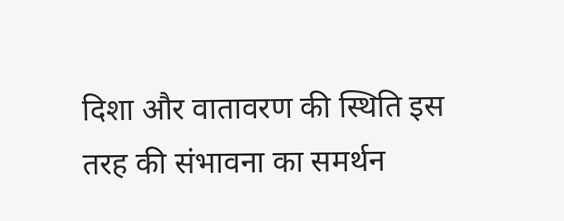दिशा और वातावरण की स्थिति इस तरह की संभावना का समर्थन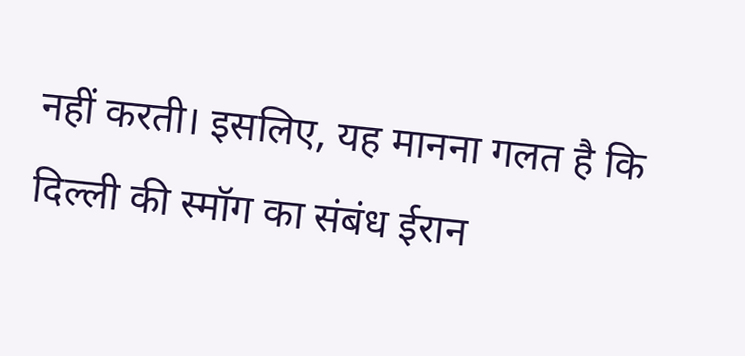नहीं करती। इसलिए, यह मानना गलत है कि दिल्ली की स्मॉग का संबंध ईरान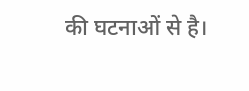की घटनाओं से है।